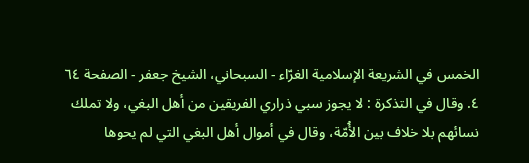الخمس في الشريعة الإسلامية الغرّاء - السبحاني، الشيخ جعفر - الصفحة ٦٤
٤. وقال في التذكرة : لا يجوز سبي ذراري الفريقين من أهل البغي، ولا تملك نسائهم بلا خلاف بين الأُمّة، وقال في أموال أهل البغي التي لم يحوها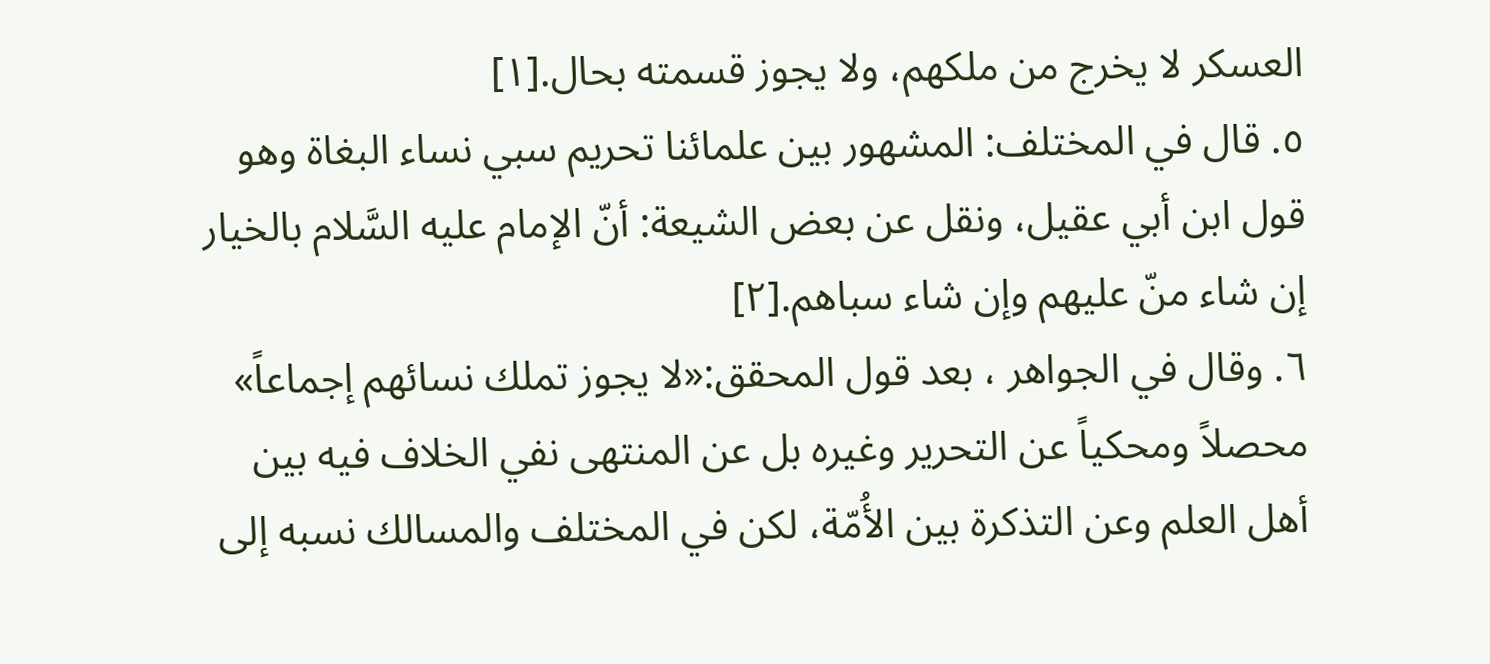العسكر لا يخرج من ملكهم، ولا يجوز قسمته بحال.[١]
٥. قال في المختلف: المشهور بين علمائنا تحريم سبي نساء البغاة وهو قول ابن أبي عقيل، ونقل عن بعض الشيعة: أنّ الإمام عليه السَّلام بالخيار إن شاء منّ عليهم وإن شاء سباهم.[٢]
٦. وقال في الجواهر ، بعد قول المحقق:«لا يجوز تملك نسائهم إجماعاً» محصلاً ومحكياً عن التحرير وغيره بل عن المنتهى نفي الخلاف فيه بين أهل العلم وعن التذكرة بين الأُمّة، لكن في المختلف والمسالك نسبه إلى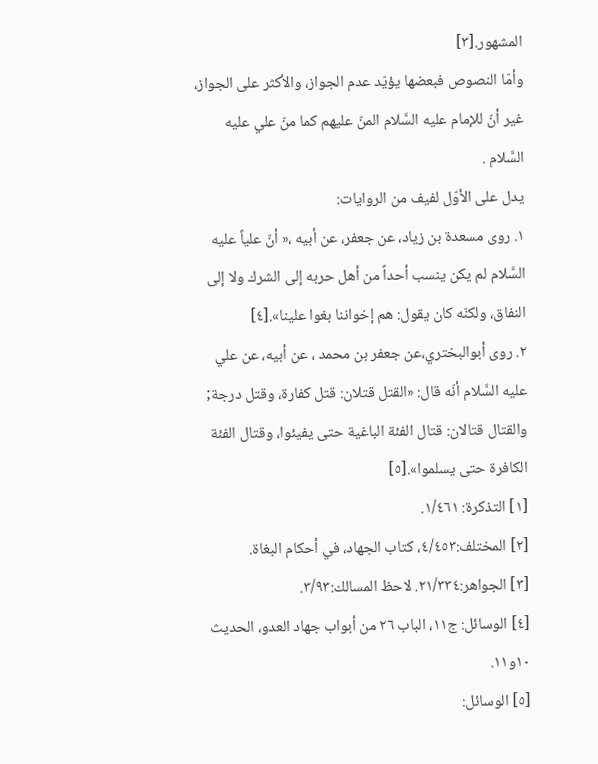المشهور.[٣]
وأمّا النصوص فبعضها يؤيّد عدم الجواز، والأكثر على الجواز، غير أنّ للإمام عليه السَّلام المنّ عليهم كما منّ علي عليه السَّلام .
يدل على الأوّل لفيف من الروايات:
١. روى مسعدة بن زياد، عن جعفر، عن أبيه ،« أنّ علياً عليه السَّلام لم يكن ينسب أحداً من أهل حربه إلى الشرك ولا إلى النفاق، ولكنّه كان يقول: هم إخواننا بغوا علينا».[٤]
٢. روى أبوالبختري،عن جعفر بن محمد ، عن أبيه، عن علي عليه السَّلام أنّه قال: «القتل قتلان: قتل كفارة، وقتل درجة; والقتال قتالان: قتال الفئة الباغية حتى يفيئوا، وقتال الفئة الكافرة حتى يسلموا».[٥]
[١] التذكرة: ١/٤٦١.
[٢] المختلف:٤/٤٥٣، كتاب الجهاد، في أحكام البغاة.
[٣] الجواهر:٢١/٣٣٤. لاحظ المسالك:٣/٩٣.
[٤] الوسائل: ج١١، الباب ٢٦ من أبواب جهاد العدو، الحديث ١٠و١١.
[٥] الوسائل: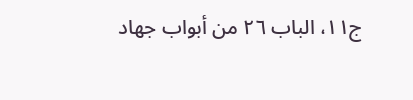ج١١، الباب ٢٦ من أبواب جهاد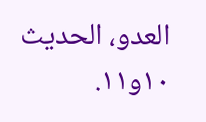العدو، الحديث ١٠و١١.